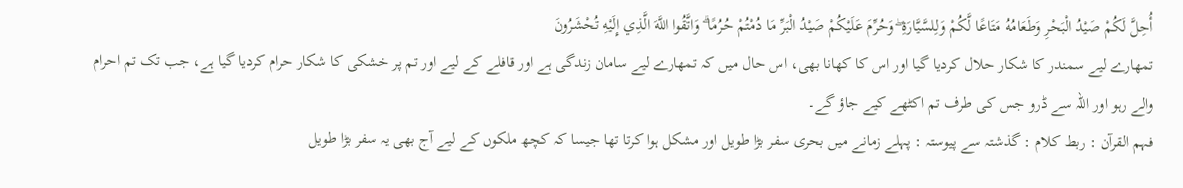أُحِلَّ لَكُمْ صَيْدُ الْبَحْرِ وَطَعَامُهُ مَتَاعًا لَّكُمْ وَلِلسَّيَّارَةِ ۖ وَحُرِّمَ عَلَيْكُمْ صَيْدُ الْبَرِّ مَا دُمْتُمْ حُرُمًا ۗ وَاتَّقُوا اللَّهَ الَّذِي إِلَيْهِ تُحْشَرُونَ
تمھارے لیے سمندر کا شکار حلال کردیا گیا اور اس کا کھانا بھی، اس حال میں کہ تمھارے لیے سامان زندگی ہے اور قافلے کے لیے اور تم پر خشکی کا شکار حرام کردیا گیا ہے، جب تک تم احرام والے رہو اور اللہ سے ڈرو جس کی طرف تم اکٹھے کیے جاؤ گے۔
فہم القرآن : ربط کلام : گذشتہ سے پیوستہ : پہلے زمانے میں بحری سفر بڑا طویل اور مشکل ہوا کرتا تھا جیسا کہ کچھ ملکوں کے لیے آج بھی یہ سفر بڑا طویل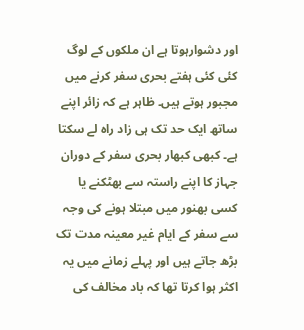اور دشوارہوتا ہے ان ملکوں کے لوگ کئی کئی ہفتے بحری سفر کرنے میں مجبور ہوتے ہیں۔ ظاہر ہے کہ زائر اپنے ساتھ ایک حد تک ہی زاد راہ لے سکتا ہے۔ کبھی کبھار بحری سفر کے دوران جہاز کا اپنے راستہ سے بھٹکنے یا کسی بھنور میں مبتلا ہونے کی وجہ سے سفر کے ایام غیر معینہ مدت تک بڑھ جاتے ہیں اور پہلے زمانے میں یہ اکثر ہوا کرتا تھا کہ باد مخالف کی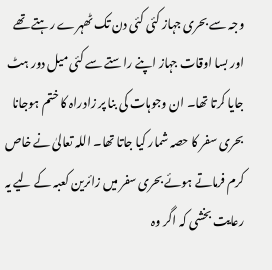وجہ سے بحری جہاز کئی کئی دن تک ٹھہرے رہتے تھے اور بسا اوقات جہاز اپنے راستے سے کئی میل دور ہٹ جایا کرتا تھا۔ ان وجوہات کی بنا پر زادراہ کا ختم ہوجانا بحری سفر کا حصہ شمار کیا جاتا تھا۔ اللہ تعالیٰ نے خاص کرم فرماتے ہوئے بحری سفر میں زائرین کعبہ کے لیے یہ رعایت بخشی کہ اگر وہ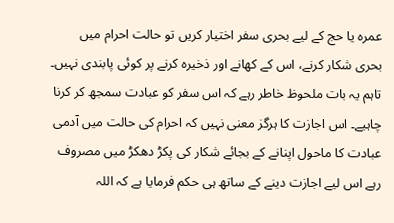عمرہ یا حج کے لیے بحری سفر اختیار کریں تو حالت احرام میں بحری شکار کرنے، اس کے کھانے اور ذخیرہ کرنے پر کوئی پابندی نہیں۔ تاہم یہ بات ملحوظ خاطر رہے کہ اس سفر کو عبادت سمجھ کر کرنا چاہیے۔ اس اجازت کا ہرگز معنی نہیں کہ احرام کی حالت میں آدمی عبادت کا ماحول اپنانے کے بجائے شکار کی پکڑ دھکڑ میں مصروف رہے اس لیے اجازت دینے کے ساتھ ہی حکم فرمایا ہے کہ اللہ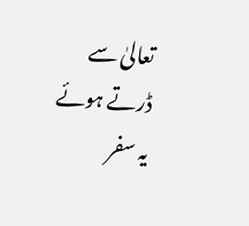تعالیٰ سے ڈرتے ہوئے یہ سفر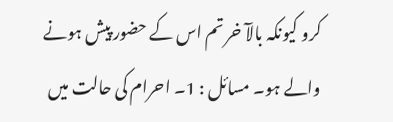کرو کیونکہ بالآ خر تم اس کے حضور پیش ہونے والے ہو۔ مسائل : 1۔ احرام کی حالت میں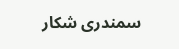سمندری شکار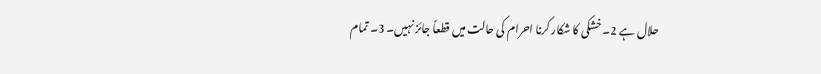حلال ہے 2۔ خشکی کا شکار کرنا احرام کی حالت میں قطعاً جائز نہیں۔ 3۔ تمام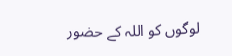لوگوں کو اللہ کے حضور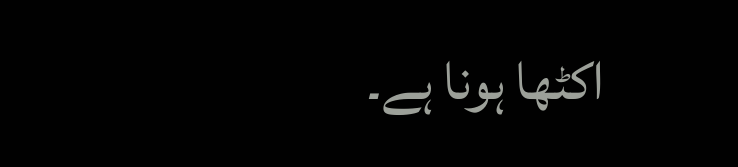اکٹھا ہونا ہے۔